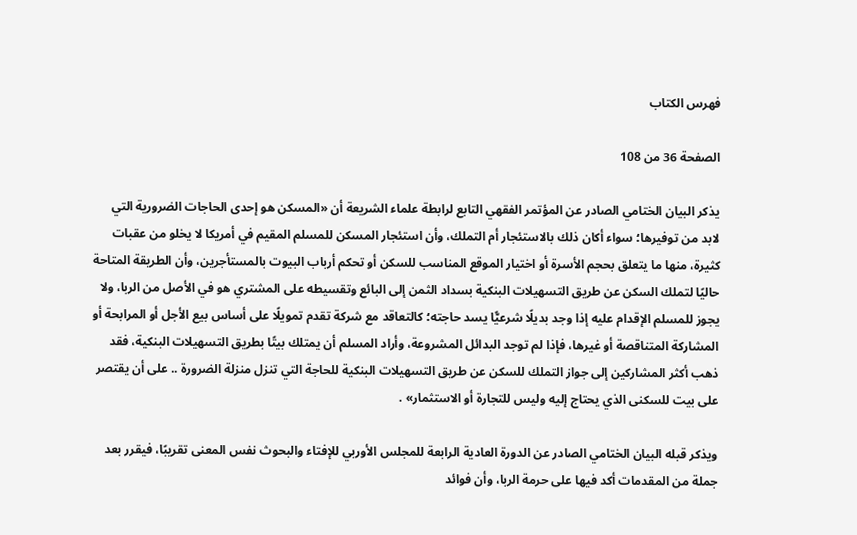فهرس الكتاب

الصفحة 36 من 108

يذكر البيان الختامي الصادر عن المؤتمر الفقهي التابع لرابطة علماء الشريعة أن «المسكن هو إحدى الحاجات الضرورية التي لابد من توفيرها؛ سواء أكان ذلك بالاستئجار أم التملك، وأن استئجار المسكن للمسلم المقيم في أمريكا لا يخلو من عقبات كثيرة، منها ما يتعلق بحجم الأسرة أو اختيار الموقع المناسب للسكن أو تحكم أرباب البيوت بالمستأجرين، وأن الطريقة المتاحة حاليًا لتملك السكن عن طريق التسهيلات البنكية بسداد الثمن إلى البائع وتقسيطه على المشتري هو في الأصل من الربا، ولا يجوز للمسلم الإقدام عليه إذا وجد بديلًا شرعيًّا يسد حاجته؛ كالتعاقد مع شركة تقدم تمويلًا على أساس بيع الأجل أو المرابحة أو المشاركة المتناقصة أو غيرها، فإذا لم توجد البدائل المشروعة، وأراد المسلم أن يمتلك بيتًا بطريق التسهيلات البنكية، فقد ذهب أكثر المشاركين إلى جواز التملك للسكن عن طريق التسهيلات البنكية للحاجة التي تنزل منزلة الضرورة .. على أن يقتصر على بيت للسكنى الذي يحتاج إليه وليس للتجارة أو الاستثمار» .

ويذكر قبله البيان الختامي الصادر عن الدورة العادية الرابعة للمجلس الأوربي للإفتاء والبحوث نفس المعنى تقريبًا، فيقرر بعد جملة من المقدمات أكد فيها على حرمة الربا، وأن فوائد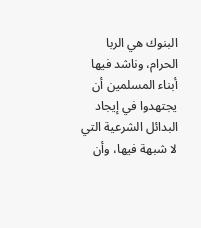البنوك هي الربا الحرام، وناشد فيها أبناء المسلمين أن يجتهدوا في إيجاد البدائل الشرعية التي لا شبهة فيها، وأن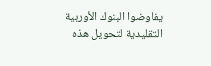يفاوضوا البنوك الأوربية التقليدية لتحويل هذه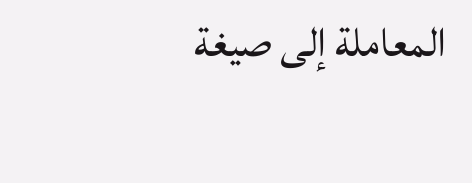المعاملة إلى صيغة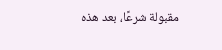مقبولة شرعًا، بعد هذه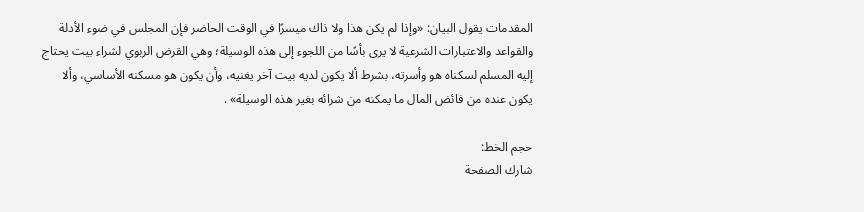المقدمات يقول البيان: «وإذا لم يكن هذا ولا ذاك ميسرًا في الوقت الحاضر فإن المجلس في ضوء الأدلة والقواعد والاعتبارات الشرعية لا يرى بأسًا من اللجوء إلى هذه الوسيلة؛ وهي القرض الربوي لشراء بيت يحتاج إليه المسلم لسكناه هو وأسرته، بشرط ألا يكون لديه بيت آخر يغنيه، وأن يكون هو مسكنه الأساسي، وألا يكون عنده من فائض المال ما يمكنه من شرائه بغير هذه الوسيلة» .

حجم الخط:
شارك الصفحة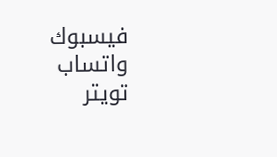فيسبوك واتساب تويتر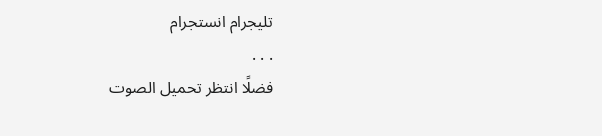تليجرام انستجرام
. . .
فضلًا انتظر تحميل الصوت